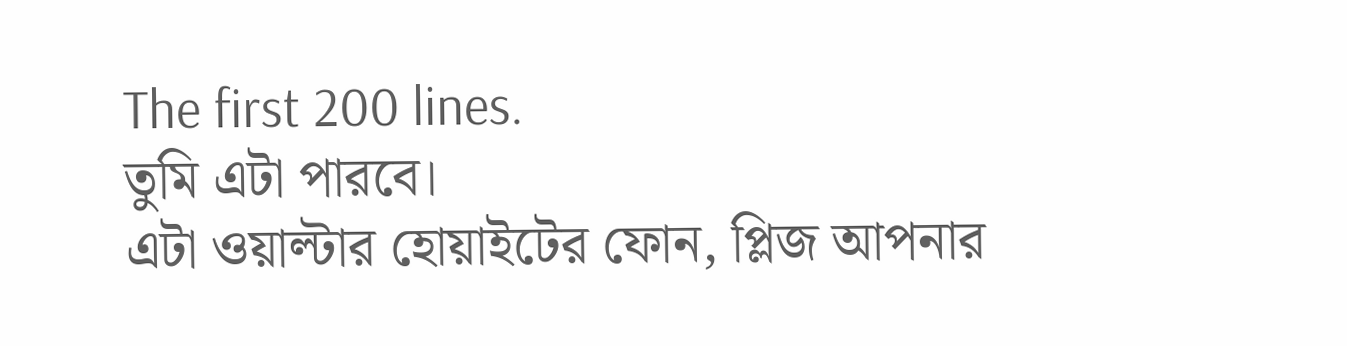The first 200 lines.
তুমি এটা পারবে।
এটা ওয়াল্টার হোয়াইটের ফোন, প্লিজ আপনার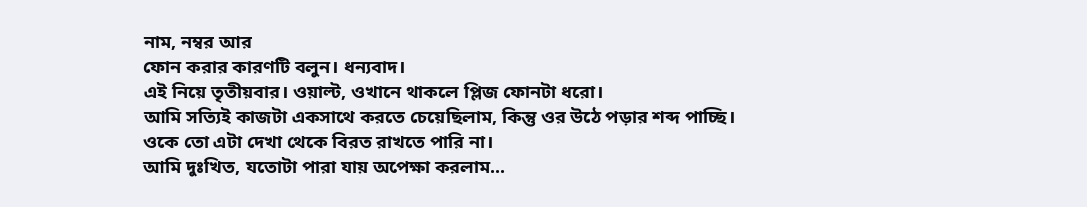নাম, নম্বর আর
ফোন করার কারণটি বলুন। ধন্যবাদ।
এই নিয়ে তৃতীয়বার। ওয়াল্ট, ওখানে থাকলে প্লিজ ফোনটা ধরো।
আমি সত্যিই কাজটা একসাথে করতে চেয়েছিলাম, কিন্তু ওর উঠে পড়ার শব্দ পাচ্ছি।
ওকে তো এটা দেখা থেকে বিরত রাখতে পারি না।
আমি দুঃখিত, যতোটা পারা যায় অপেক্ষা করলাম...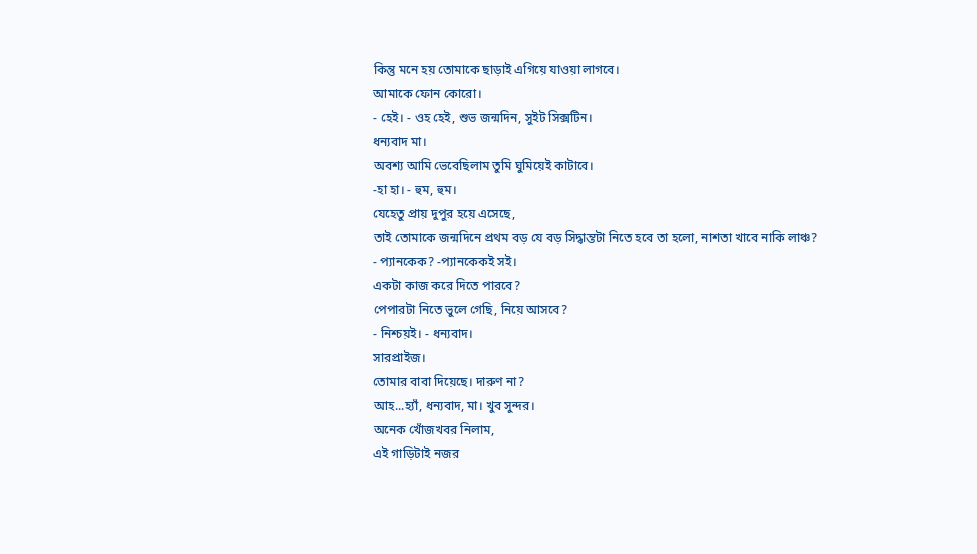কিন্তু মনে হয় তোমাকে ছাড়াই এগিয়ে যাওয়া লাগবে।
আমাকে ফোন কোরো।
- হেই। - ওহ হেই, শুভ জন্মদিন, সুইট সিক্সটিন।
ধন্যবাদ মা।
অবশ্য আমি ভেবেছিলাম তুমি ঘুমিয়েই কাটাবে।
-হা হা। - হুম, হুম।
যেহেতু প্রায় দুপুর হয়ে এসেছে,
তাই তোমাকে জন্মদিনে প্রথম বড় যে বড় সিদ্ধান্তটা নিতে হবে তা হলো, নাশতা খাবে নাকি লাঞ্চ?
- প্যানকেক? -প্যানকেকই সই।
একটা কাজ করে দিতে পারবে?
পেপারটা নিতে ভুলে গেছি, নিয়ে আসবে?
- নিশ্চয়ই। - ধন্যবাদ।
সারপ্রাইজ।
তোমার বাবা দিয়েছে। দারুণ না?
আহ...হ্যাঁ, ধন্যবাদ, মা। খুব সুন্দর।
অনেক খোঁজখবর নিলাম,
এই গাড়িটাই নজর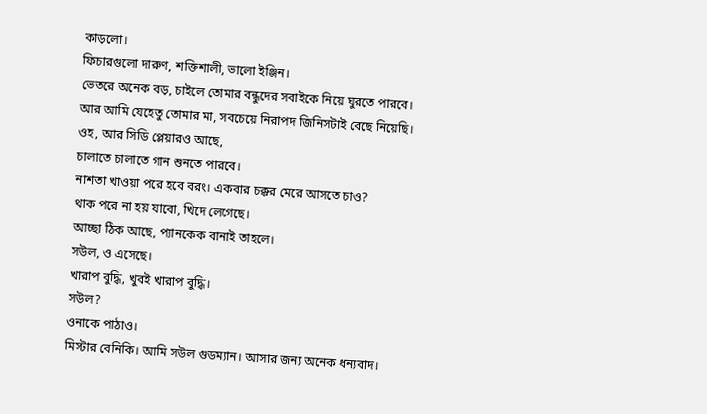কাড়লো।
ফিচারগুলো দারুণ, শক্তিশালী, ভালো ইঞ্জিন।
ভেতরে অনেক বড়, চাইলে তোমার বন্ধুদের সবাইকে নিয়ে ঘুরতে পারবে।
আর আমি যেহেতু তোমার মা, সবচেয়ে নিরাপদ জিনিসটাই বেছে নিয়েছি।
ওহ, আর সিডি প্লেয়ারও আছে,
চালাতে চালাতে গান শুনতে পারবে।
নাশতা খাওয়া পরে হবে বরং। একবার চক্কর মেরে আসতে চাও?
থাক পরে না হয় যাবো, খিদে লেগেছে।
আচ্ছা ঠিক আছে, প্যানকেক বানাই তাহলে।
সউল, ও এসেছে।
খারাপ বুদ্ধি, খুবই খারাপ বুদ্ধি।
সউল?
ওনাকে পাঠাও।
মিস্টার বেনিকি। আমি সউল গুডম্যান। আসার জন্য অনেক ধন্যবাদ।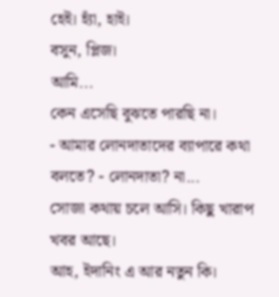হেই। হ্যাঁ, হাই।
বসুন, প্লিজ।
আমি...
কেন এসেছি বুঝতে পারছি না।
- আমার লোনদাতাদের ব্যাপারে কথা বলতে? - লোনদাতা? না...
সোজা কথায় চলে আসি। কিছু খারাপ খবর আছে।
আহ, ইদানিং এ আর নতুন কি।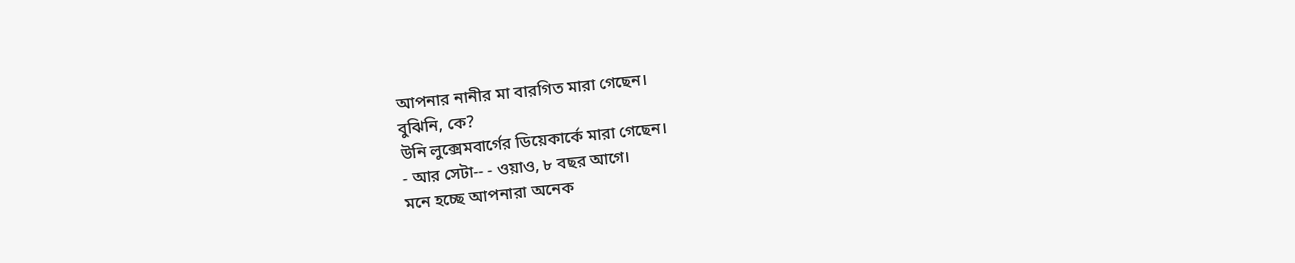আপনার নানীর মা বারগিত মারা গেছেন।
বুঝিনি, কে?
উনি লুক্সেমবার্গের ডিয়েকার্কে মারা গেছেন।
- আর সেটা-- - ওয়াও, ৮ বছর আগে।
মনে হচ্ছে আপনারা অনেক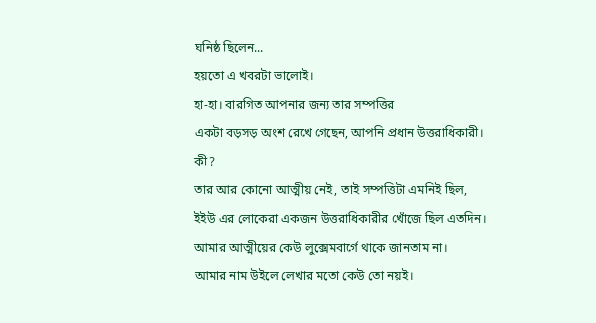ঘনিষ্ঠ ছিলেন...
হয়তো এ খবরটা ভালোই।
হা-হা। বারগিত আপনার জন্য তার সম্পত্তির
একটা বড়সড় অংশ রেখে গেছেন, আপনি প্রধান উত্তরাধিকারী।
কী?
তার আর কোনো আত্মীয় নেই, তাই সম্পত্তিটা এমনিই ছিল,
ইইউ এর লোকেরা একজন উত্তরাধিকারীর খোঁজে ছিল এতদিন।
আমার আত্মীয়ের কেউ লুক্সেমবার্গে থাকে জানতাম না।
আমার নাম উইলে লেখার মতো কেউ তো নয়ই।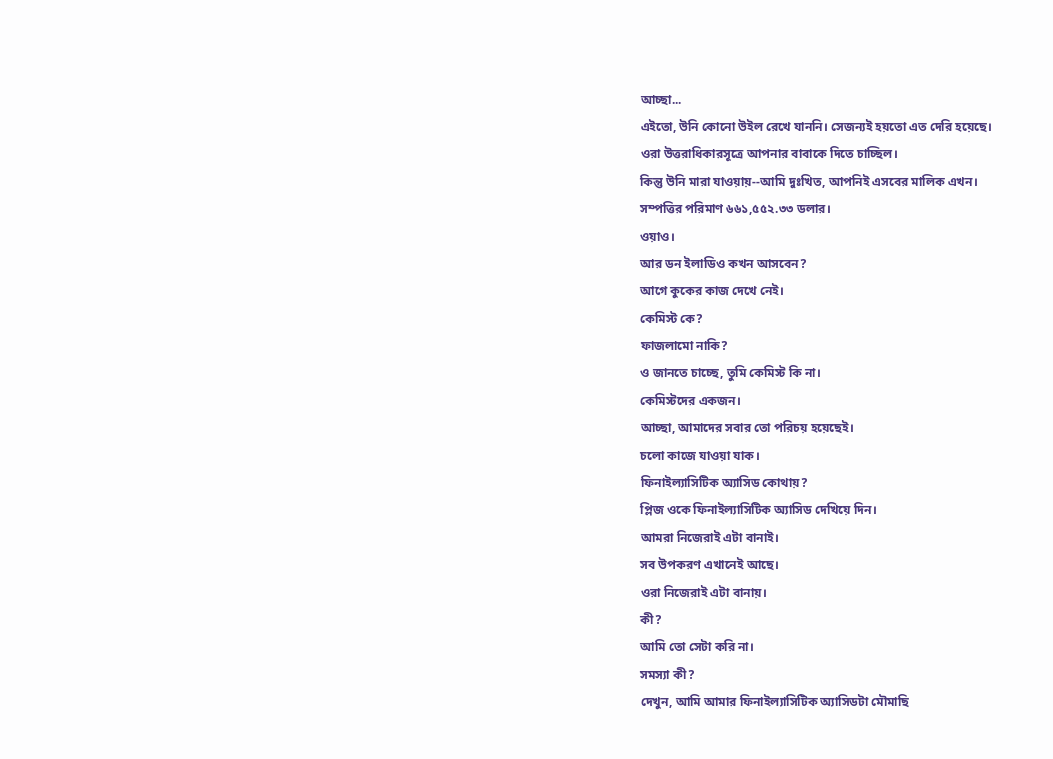আচ্ছা...
এইতো, উনি কোনো উইল রেখে যাননি। সেজন্যই হয়তো এত দেরি হয়েছে।
ওরা উত্তরাধিকারসূত্রে আপনার বাবাকে দিতে চাচ্ছিল।
কিন্তু উনি মারা যাওয়ায়--আমি দুঃখিত, আপনিই এসবের মালিক এখন।
সম্পত্তির পরিমাণ ৬৬১,৫৫২.৩৩ ডলার।
ওয়াও।
আর ডন ইলাডিও কখন আসবেন?
আগে কুকের কাজ দেখে নেই।
কেমিস্ট কে?
ফাজলামো নাকি?
ও জানতে চাচ্ছে, তুমি কেমিস্ট কি না।
কেমিস্টদের একজন।
আচ্ছা, আমাদের সবার তো পরিচয় হয়েছেই।
চলো কাজে যাওয়া যাক।
ফিনাইল্যাসিটিক অ্যাসিড কোথায়?
প্লিজ ওকে ফিনাইল্যাসিটিক অ্যাসিড দেখিয়ে দিন।
আমরা নিজেরাই এটা বানাই।
সব উপকরণ এখানেই আছে।
ওরা নিজেরাই এটা বানায়।
কী?
আমি তো সেটা করি না।
সমস্যা কী?
দেখুন, আমি আমার ফিনাইল্যাসিটিক অ্যাসিডটা মৌমাছি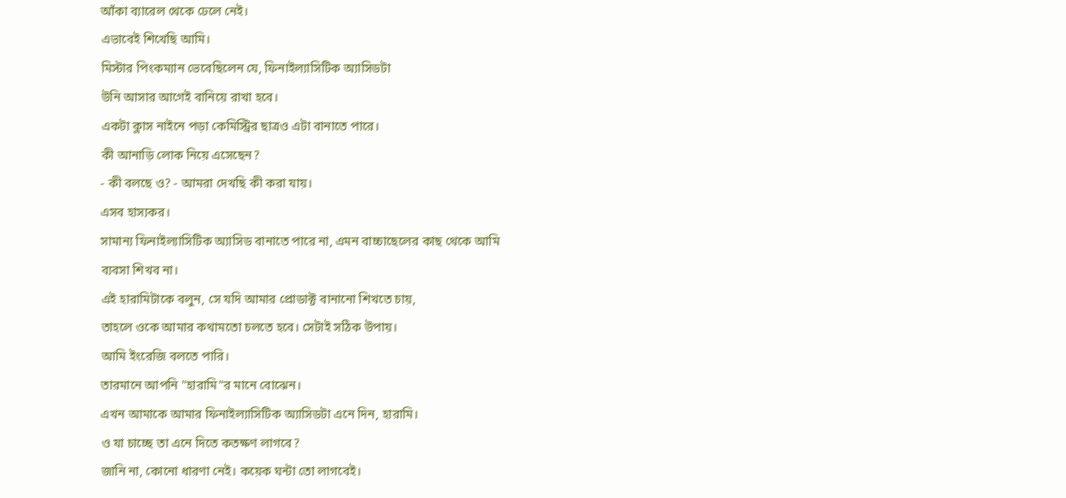আঁকা ব্যারেল থেকে ঢেলে নেই।
এভাবেই শিখেছি আমি।
মিস্টার পিংকম্যান ভেবেছিলেন যে, ফিনাইল্যাসিটিক অ্যাসিডটা
উনি আসার আগেই বানিয়ে রাখা হবে।
একটা ক্লাস নাইনে পড়া কেমিস্ট্রির ছাত্রও এটা বানাতে পারে।
কী আনাড়ি লোক নিয়ে এসেছেন?
- কী বলছে ও? - আমরা দেখছি কী করা যায়।
এসব হাস্যকর।
সামান্য ফিনাইল্যাসিটিক অ্যাসিড বানাতে পারে না, এমন বাচ্চাছেলের কাছ থেকে আমি
ব্যবসা শিখব না।
এই হারামিটাকে বলুন, সে যদি আমার প্রোডাক্ট বানানো শিখতে চায়,
তাহলে ওকে আমার কথামতো চলতে হবে। সেটাই সঠিক উপায়।
আমি ইংরেজি বলতে পারি।
তারমানে আপনি "হারামি"র মানে বোঝেন।
এখন আমাকে আমার ফিনাইল্যাসিটিক অ্যাসিডটা এনে দিন, হারামি।
ও যা চাচ্ছে তা এনে দিতে কতক্ষণ লাগবে?
জানি না, কোনো ধারণা নেই। কয়েক ঘন্টা তো লাগবেই।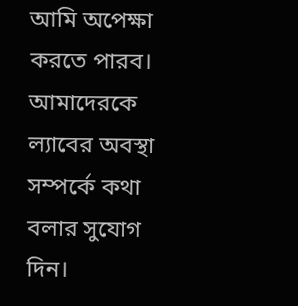আমি অপেক্ষা করতে পারব। আমাদেরকে ল্যাবের অবস্থা সম্পর্কে কথা বলার সুযোগ দিন।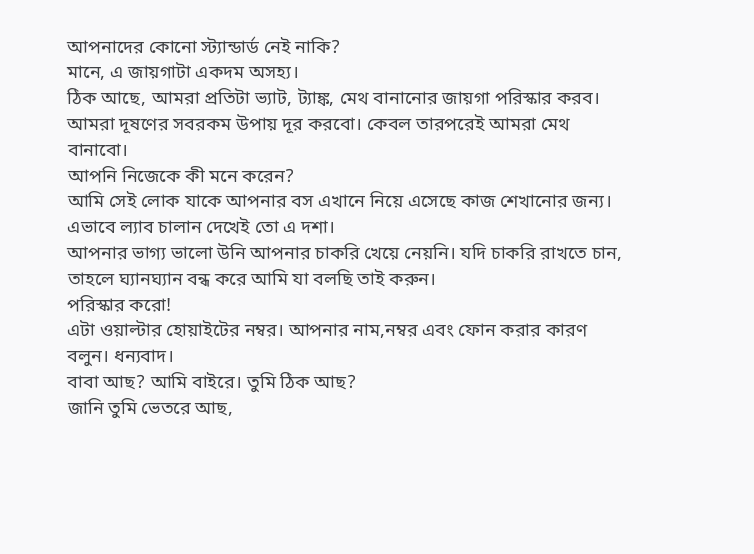আপনাদের কোনো স্ট্যান্ডার্ড নেই নাকি?
মানে, এ জায়গাটা একদম অসহ্য।
ঠিক আছে, আমরা প্রতিটা ভ্যাট, ট্যাঙ্ক, মেথ বানানোর জায়গা পরিস্কার করব।
আমরা দূষণের সবরকম উপায় দূর করবো। কেবল তারপরেই আমরা মেথ বানাবো।
আপনি নিজেকে কী মনে করেন?
আমি সেই লোক যাকে আপনার বস এখানে নিয়ে এসেছে কাজ শেখানোর জন্য।
এভাবে ল্যাব চালান দেখেই তো এ দশা।
আপনার ভাগ্য ভালো উনি আপনার চাকরি খেয়ে নেয়নি। যদি চাকরি রাখতে চান,
তাহলে ঘ্যানঘ্যান বন্ধ করে আমি যা বলছি তাই করুন।
পরিস্কার করো!
এটা ওয়াল্টার হোয়াইটের নম্বর। আপনার নাম,নম্বর এবং ফোন করার কারণ বলুন। ধন্যবাদ।
বাবা আছ? আমি বাইরে। তুমি ঠিক আছ?
জানি তুমি ভেতরে আছ,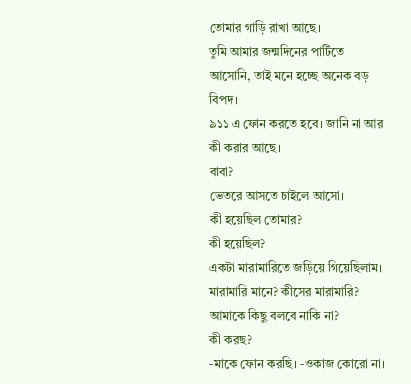তোমার গাড়ি রাখা আছে।
তুমি আমার জন্মদিনের পার্টিতে আসোনি, তাই মনে হচ্ছে অনেক বড় বিপদ।
৯১১ এ ফোন করতে হবে। জানি না আর কী করার আছে।
বাবা?
ভেতরে আসতে চাইলে আসো।
কী হয়েছিল তোমার?
কী হয়েছিল?
একটা মারামারিতে জড়িয়ে গিয়েছিলাম।
মারামারি মানে? কীসের মারামারি?
আমাকে কিছু বলবে নাকি না?
কী করছ?
-মাকে ফোন করছি। -ওকাজ কোরো না।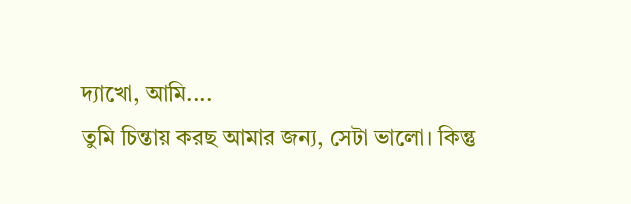দ্যাখো, আমি....
তুমি চিন্তায় করছ আমার জন্য, সেটা ভালো। কিন্তু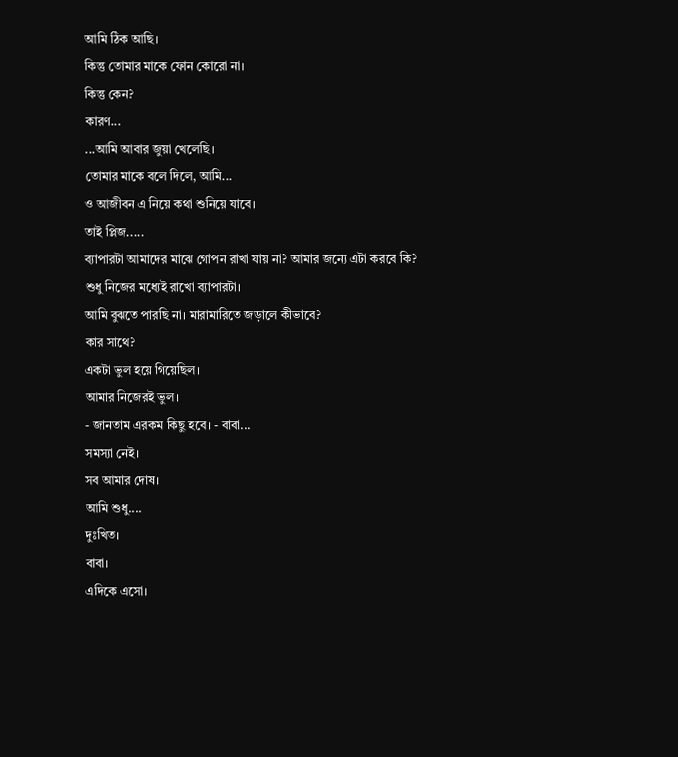আমি ঠিক আছি।
কিন্তু তোমার মাকে ফোন কোরো না।
কিন্তু কেন?
কারণ...
...আমি আবার জুয়া খেলেছি।
তোমার মাকে বলে দিলে, আমি...
ও আজীবন এ নিয়ে কথা শুনিয়ে যাবে।
তাই প্লিজ.....
ব্যাপারটা আমাদের মাঝে গোপন রাখা যায় না? আমার জন্যে এটা করবে কি?
শুধু নিজের মধ্যেই রাখো ব্যাপারটা।
আমি বুঝতে পারছি না। মারামারিতে জড়ালে কীভাবে?
কার সাথে?
একটা ভুল হয়ে গিয়েছিল।
আমার নিজেরই ভুল।
- জানতাম এরকম কিছু হবে। - বাবা...
সমস্যা নেই।
সব আমার দোষ।
আমি শুধু....
দুঃখিত।
বাবা।
এদিকে এসো।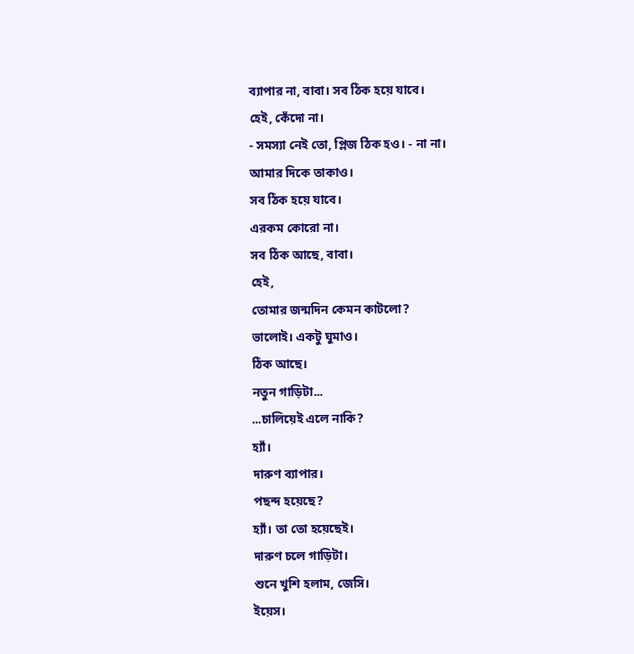ব্যাপার না, বাবা। সব ঠিক হয়ে যাবে।
হেই, কেঁদো না।
- সমস্যা নেই তো, প্লিজ ঠিক হও। - না না।
আমার দিকে তাকাও।
সব ঠিক হয়ে যাবে।
এরকম কোরো না।
সব ঠিক আছে, বাবা।
হেই,
তোমার জন্মদিন কেমন কাটলো?
ভালোই। একটু ঘুমাও।
ঠিক আছে।
নতুন গাড়িটা...
...চালিয়েই এলে নাকি?
হ্যাঁ।
দারুণ ব্যাপার।
পছন্দ হয়েছে?
হ্যাঁ। তা তো হয়েছেই।
দারুণ চলে গাড়িটা।
শুনে খুশি হলাম, জেসি।
ইয়েস।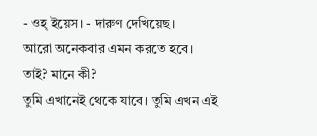- ওহ্ ইয়েস। - দারুণ দেখিয়েছ।
আরো অনেকবার এমন করতে হবে।
তাই? মানে কী?
তুমি এখানেই থেকে যাবে। তুমি এখন এই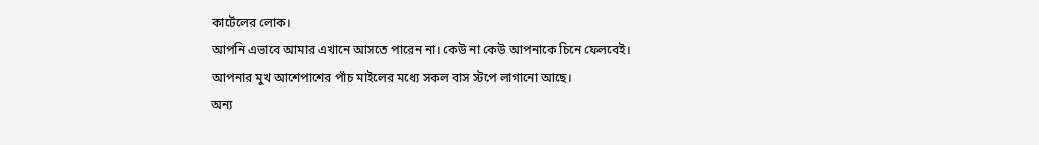কার্টেলের লোক।
আপনি এভাবে আমার এখানে আসতে পারেন না। কেউ না কেউ আপনাকে চিনে ফেলবেই।
আপনার মুখ আশেপাশের পাঁচ মাইলের মধ্যে সকল বাস স্টপে লাগানো আছে।
অন্য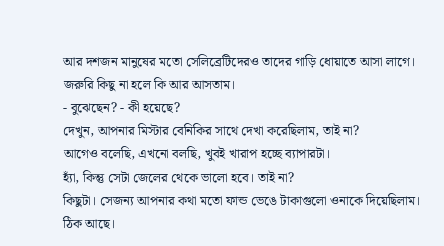আর দশজন মানুষের মতো সেলিব্রেটিদেরও তাদের গাড়ি ধোয়াতে আসা লাগে।
জরুরি কিছু না হলে কি আর আসতাম।
- বুঝেছেন? - কী হয়েছে?
দেখুন, আপনার মিস্টার বেনিকির সাথে দেখা করেছিলাম, তাই না?
আগেও বলেছি, এখনো বলছি, খুবই খারাপ হচ্ছে ব্যাপারটা।
হ্যাঁ, কিন্তু সেটা জেলের থেকে ভালো হবে। তাই না?
কিছুটা। সেজন্য আপনার কথা মতো ফান্ড ভেঙে টাকাগুলো ওনাকে দিয়েছিলাম।
ঠিক আছে।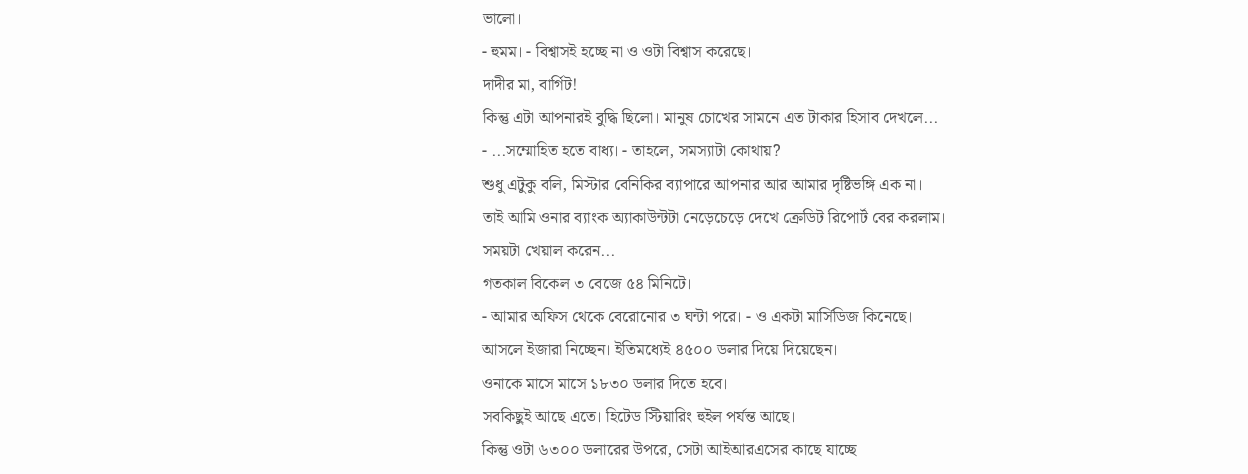ভালো।
- হুমম। - বিশ্বাসই হচ্ছে না ও ওটা বিশ্বাস করেছে।
দাদীর মা, বার্গিট!
কিন্তু এটা আপনারই বুদ্ধি ছিলো। মানুষ চোখের সামনে এত টাকার হিসাব দেখলে...
- ...সম্মোহিত হতে বাধ্য। - তাহলে, সমস্যাটা কোথায়?
শুধু এটুকু বলি, মিস্টার বেনিকির ব্যাপারে আপনার আর আমার দৃষ্টিভঙ্গি এক না।
তাই আমি ওনার ব্যাংক অ্যাকাউন্টটা নেড়েচেড়ে দেখে ক্রেডিট রিপোর্ট বের করলাম।
সময়টা খেয়াল করেন...
গতকাল বিকেল ৩ বেজে ৫৪ মিনিটে।
- আমার অফিস থেকে বেরোনোর ৩ ঘন্টা পরে। - ও একটা মার্সিডিজ কিনেছে।
আসলে ইজারা নিচ্ছেন। ইতিমধ্যেই ৪৫০০ ডলার দিয়ে দিয়েছেন।
ওনাকে মাসে মাসে ১৮৩০ ডলার দিতে হবে।
সবকিছুই আছে এতে। হিটেড স্টিয়ারিং হুইল পর্যন্ত আছে।
কিন্তু ওটা ৬৩০০ ডলারের উপরে, সেটা আইআরএসের কাছে যাচ্ছে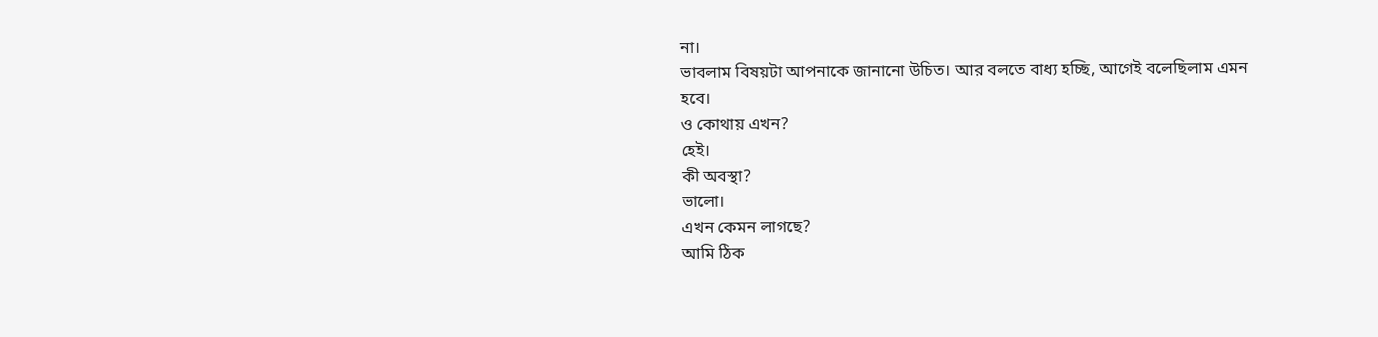না।
ভাবলাম বিষয়টা আপনাকে জানানো উচিত। আর বলতে বাধ্য হচ্ছি, আগেই বলেছিলাম এমন হবে।
ও কোথায় এখন?
হেই।
কী অবস্থা?
ভালো।
এখন কেমন লাগছে?
আমি ঠিক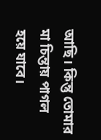আছি। কিন্তু তোমার মা চিন্তায় পাগল হয়ে যাবে।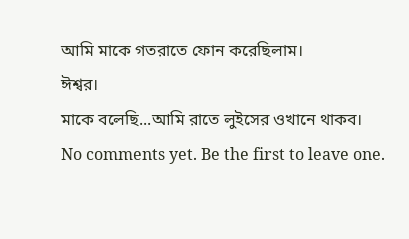আমি মাকে গতরাতে ফোন করেছিলাম।
ঈশ্বর।
মাকে বলেছি...আমি রাতে লুইসের ওখানে থাকব।
No comments yet. Be the first to leave one.